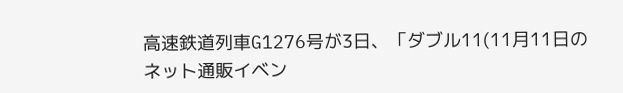高速鉄道列車G1276号が3日、「ダブル11(11月11日のネット通販イベン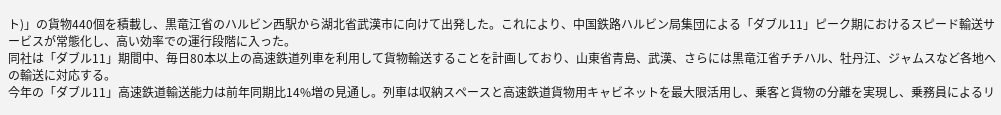ト)」の貨物440個を積載し、黒竜江省のハルビン西駅から湖北省武漢市に向けて出発した。これにより、中国鉄路ハルビン局集団による「ダブル11」ピーク期におけるスピード輸送サービスが常態化し、高い効率での運行段階に入った。
同社は「ダブル11」期間中、毎日80本以上の高速鉄道列車を利用して貨物輸送することを計画しており、山東省青島、武漢、さらには黒竜江省チチハル、牡丹江、ジャムスなど各地への輸送に対応する。
今年の「ダブル11」高速鉄道輸送能力は前年同期比14%増の見通し。列車は収納スペースと高速鉄道貨物用キャビネットを最大限活用し、乗客と貨物の分離を実現し、乗務員によるリ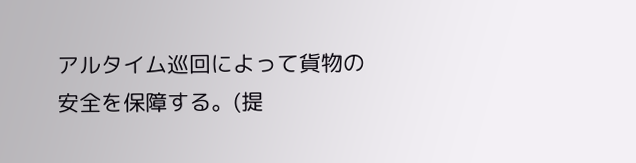アルタイム巡回によって貨物の安全を保障する。(提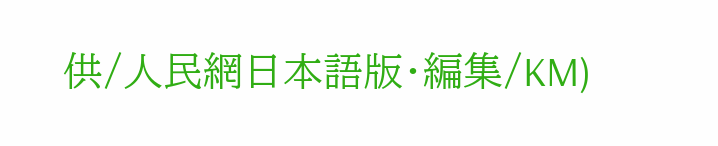供/人民網日本語版・編集/KM)